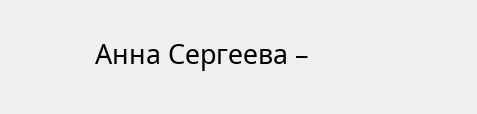Анна Сергеева –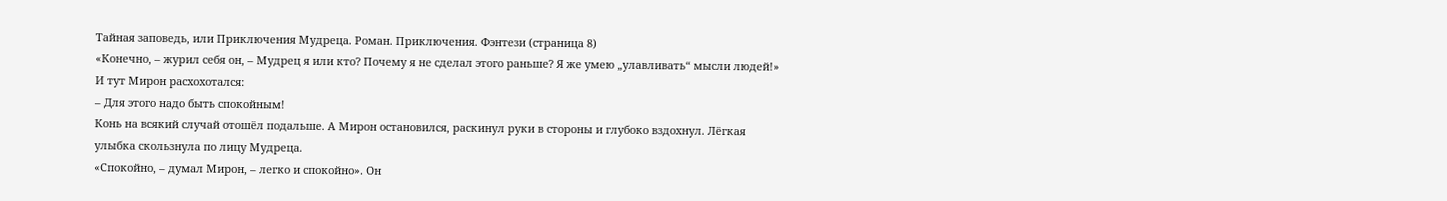Тайная заповедь, или Приключения Мудреца. Роман. Приключения. Фэнтези (страница 8)
«Конечно, – журил себя он, – Мудрец я или кто? Почему я не сделал этого раньше? Я же умею „улавливать“ мысли людей!» И тут Мирон расхохотался:
– Для этого надо быть спокойным!
Конь на всякий случай отошёл подальше. А Мирон остановился, раскинул руки в стороны и глубоко вздохнул. Лёгкая улыбка скользнула по лицу Мудреца.
«Спокойно, – думал Мирон, – легко и спокойно». Он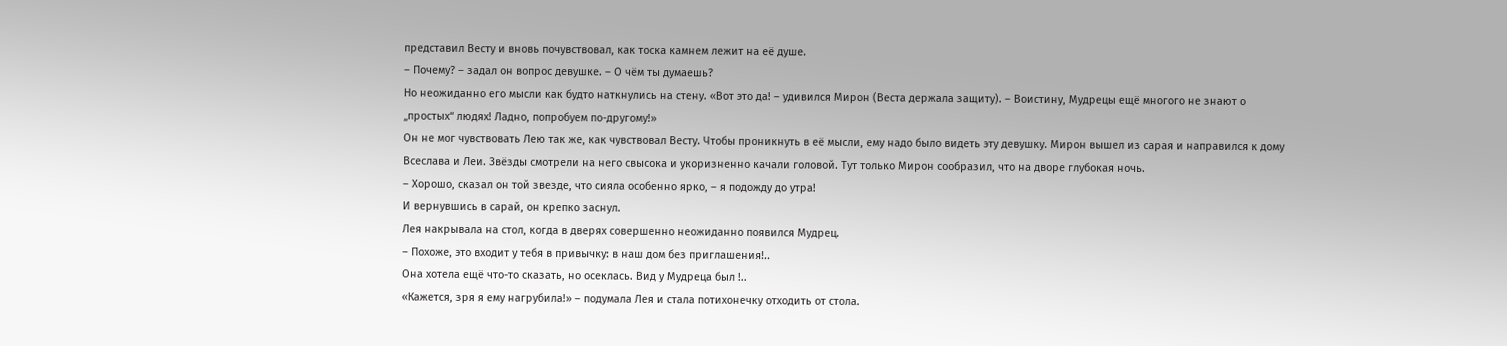представил Весту и вновь почувствовал, как тоска камнем лежит на её душе.
– Почему? – задал он вопрос девушке. – О чём ты думаешь?
Но неожиданно его мысли как будто наткнулись на стену. «Вот это да! – удивился Мирон (Веста держала защиту). – Воистину, Мудрецы ещё многого не знают о „простых“ людях! Ладно, попробуем по-другому!»
Он не мог чувствовать Лею так же, как чувствовал Весту. Чтобы проникнуть в её мысли, ему надо было видеть эту девушку. Мирон вышел из сарая и направился к дому Всеслава и Леи. Звёзды смотрели на него свысока и укоризненно качали головой. Тут только Мирон сообразил, что на дворе глубокая ночь.
– Хорошо, сказал он той звезде, что сияла особенно ярко, – я подожду до утра!
И вернувшись в сарай, он крепко заснул.
Лея накрывала на стол, когда в дверях совершенно неожиданно появился Мудрец.
– Похоже, это входит у тебя в привычку: в наш дом без приглашения!..
Она хотела ещё что-то сказать, но осеклась. Вид у Мудреца был !..
«Кажется, зря я ему нагрубила!» – подумала Лея и стала потихонечку отходить от стола.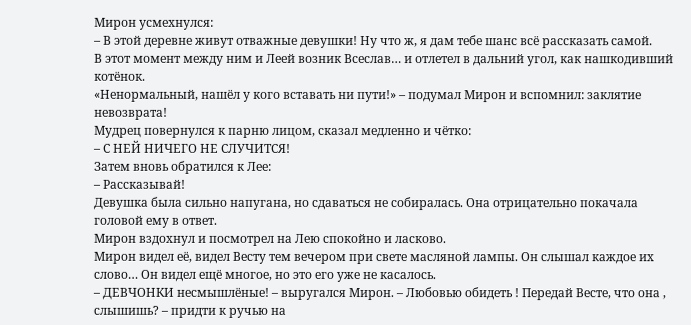Мирон усмехнулся:
– В этой деревне живут отважные девушки! Ну что ж, я дам тебе шанс всё рассказать самой.
В этот момент между ним и Леей возник Всеслав… и отлетел в дальний угол, как нашкодивший котёнок.
«Ненормальный, нашёл у кого вставать ни пути!» – подумал Мирон и вспомнил: заклятие невозврата!
Мудрец повернулся к парню лицом, сказал медленно и чётко:
– С НЕЙ НИЧЕГО НЕ СЛУЧИТСЯ!
Затем вновь обратился к Лее:
– Рассказывай!
Девушка была сильно напугана, но сдаваться не собиралась. Она отрицательно покачала головой ему в ответ.
Мирон вздохнул и посмотрел на Лею спокойно и ласково.
Мирон видел её, видел Весту тем вечером при свете масляной лампы. Он слышал каждое их слово… Он видел ещё многое, но это его уже не касалось.
– ДЕВЧОНКИ несмышлёные! – выругался Мирон. – Любовью обидеть ! Передай Весте, что она , слышишь? – придти к ручью на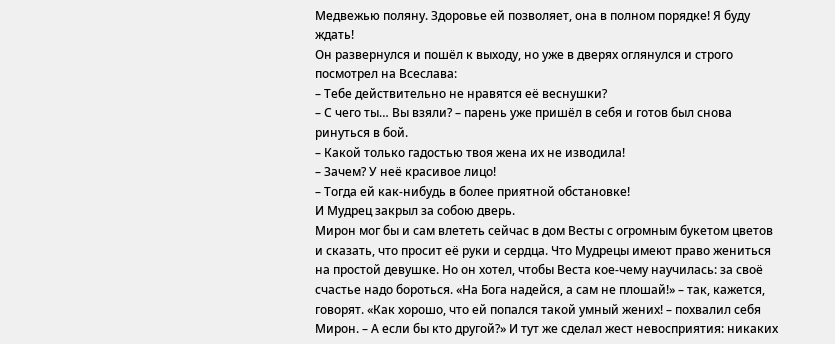Медвежью поляну. Здоровье ей позволяет, она в полном порядке! Я буду ждать!
Он развернулся и пошёл к выходу, но уже в дверях оглянулся и строго посмотрел на Всеслава:
– Тебе действительно не нравятся её веснушки?
– С чего ты… Вы взяли? – парень уже пришёл в себя и готов был снова ринуться в бой.
– Какой только гадостью твоя жена их не изводила!
– Зачем? У неё красивое лицо!
– Тогда ей как-нибудь в более приятной обстановке!
И Мудрец закрыл за собою дверь.
Мирон мог бы и сам влететь сейчас в дом Весты с огромным букетом цветов и сказать, что просит её руки и сердца. Что Мудрецы имеют право жениться на простой девушке. Но он хотел, чтобы Веста кое-чему научилась: за своё счастье надо бороться. «На Бога надейся, а сам не плошай!» – так, кажется, говорят. «Как хорошо, что ей попался такой умный жених! – похвалил себя Мирон. – А если бы кто другой?» И тут же сделал жест невосприятия: никаких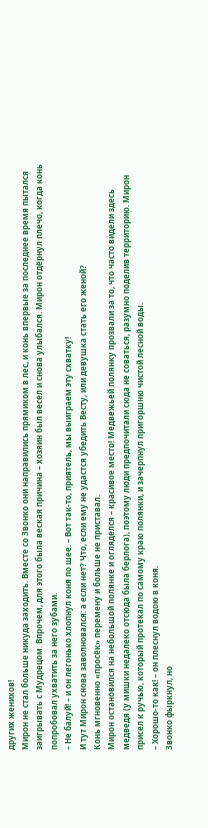других женихов!
Мирон не стал больше никуда заходить. Вместе со Звонко они направились прямиком в лес, и конь впервые за последнее время пытался заигрывать с Мудрецом. Впрочем, для этого была веская причина – хозяин был весел и снова улыбался. Мирон отдёрнул плечо, когда конь попробовал ухватить за него зубами.
– Не балуй! – и он легонько хлопнул коня по шее. – Вот так-то, приятель, мы выиграем эту схватку!
И тут Мирон снова заволновался: а если нет? Что, если ему не удастся убедить Весту, или девушка стать его женой?
Конь мгновенно «просёк» перемену и больше не приставал.
Мирон остановился на небольшой полянке и огляделся – красивое место! Медвежьей полянку прозвали за то, что часто видели здесь медведя (у мишки недалеко отсюда была берлога), поэтому люди предпочитали сюда не соваться, разумно поделив территорию. Мирон присел к ручью, который протекал по самому краю полянки, и зачерпнул пригоршню чистой лесной воды.
– Хорошо-то как! – он плеснул водою в коня.
Звонко фыркнул, но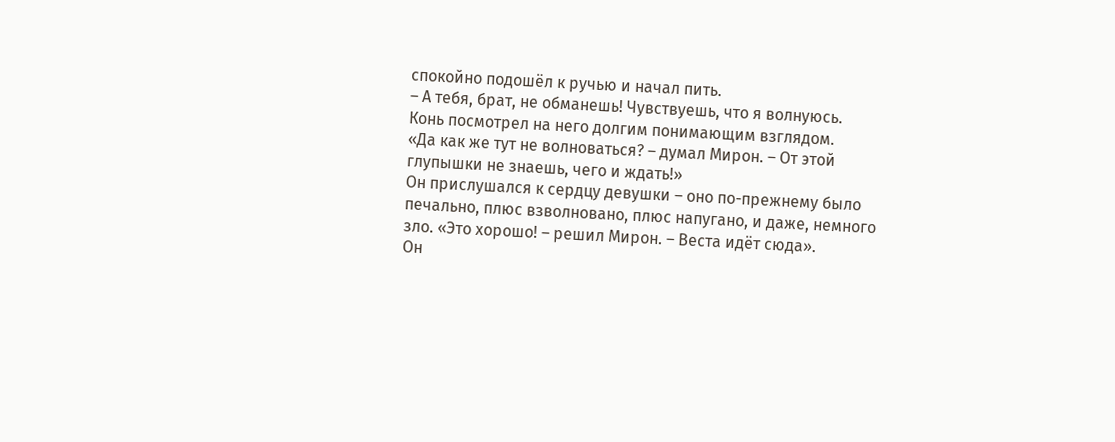спокойно подошёл к ручью и начал пить.
– А тебя, брат, не обманешь! Чувствуешь, что я волнуюсь.
Конь посмотрел на него долгим понимающим взглядом.
«Да как же тут не волноваться? – думал Мирон. – От этой глупышки не знаешь, чего и ждать!»
Он прислушался к сердцу девушки – оно по-прежнему было печально, плюс взволновано, плюс напугано, и даже, немного зло. «Это хорошо! – решил Мирон. – Веста идёт сюда».
Он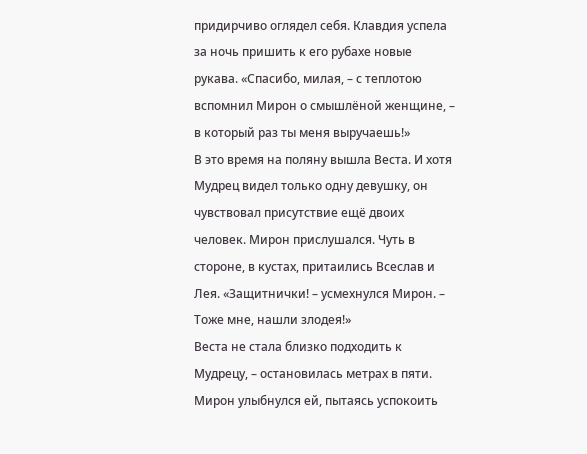придирчиво оглядел себя. Клавдия успела за ночь пришить к его рубахе новые рукава. «Спасибо, милая, – с теплотою вспомнил Мирон о смышлёной женщине, – в который раз ты меня выручаешь!»
В это время на поляну вышла Веста. И хотя Мудрец видел только одну девушку, он чувствовал присутствие ещё двоих человек. Мирон прислушался. Чуть в стороне, в кустах, притаились Всеслав и Лея. «Защитнички! – усмехнулся Мирон. – Тоже мне, нашли злодея!»
Веста не стала близко подходить к Мудрецу, – остановилась метрах в пяти. Мирон улыбнулся ей, пытаясь успокоить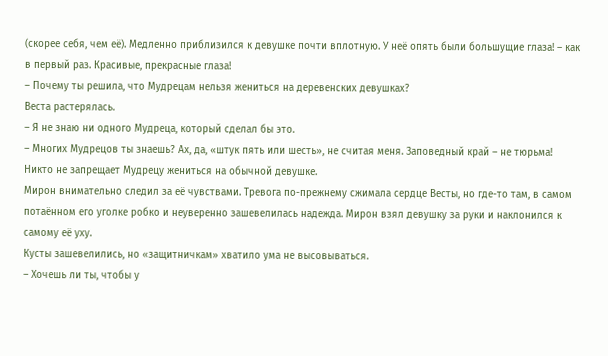(скорее себя, чем её). Медленно приблизился к девушке почти вплотную. У неё опять были большущие глаза! – как в первый раз. Красивые, прекрасные глаза!
– Почему ты решила, что Мудрецам нельзя жениться на деревенских девушках?
Веста растерялась.
– Я не знаю ни одного Мудреца, который сделал бы это.
– Многих Мудрецов ты знаешь? Ах, да, «штук пять или шесть», не считая меня. Заповедный край – не тюрьма! Никто не запрещает Мудрецу жениться на обычной девушке.
Мирон внимательно следил за её чувствами. Тревога по-прежнему сжимала сердце Весты, но где-то там, в самом потаённом его уголке робко и неуверенно зашевелилась надежда. Мирон взял девушку за руки и наклонился к самому её уху.
Кусты зашевелились, но «защитничкам» хватило ума не высовываться.
– Хочешь ли ты, чтобы у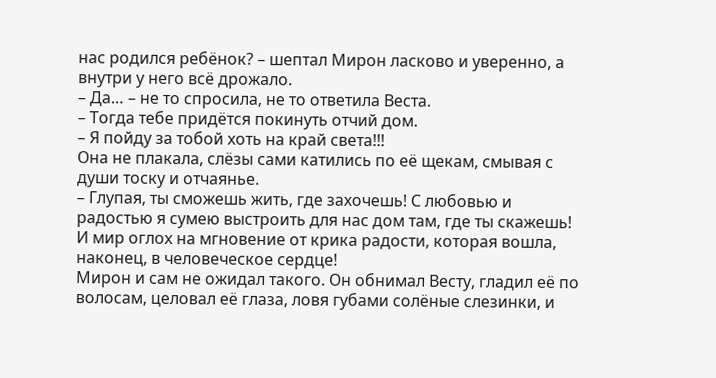нас родился ребёнок? – шептал Мирон ласково и уверенно, а внутри у него всё дрожало.
– Да… – не то спросила, не то ответила Веста.
– Тогда тебе придётся покинуть отчий дом.
– Я пойду за тобой хоть на край света!!!
Она не плакала, слёзы сами катились по её щекам, смывая с души тоску и отчаянье.
– Глупая, ты сможешь жить, где захочешь! С любовью и радостью я сумею выстроить для нас дом там, где ты скажешь!
И мир оглох на мгновение от крика радости, которая вошла, наконец, в человеческое сердце!
Мирон и сам не ожидал такого. Он обнимал Весту, гладил её по волосам, целовал её глаза, ловя губами солёные слезинки, и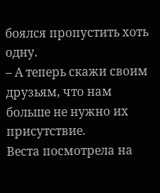боялся пропустить хоть одну.
– А теперь скажи своим друзьям, что нам больше не нужно их присутствие.
Веста посмотрела на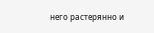него растерянно и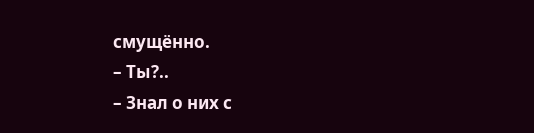смущённо.
– Ты?..
– Знал о них с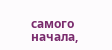самого начала,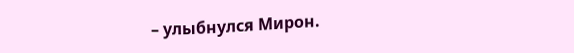– улыбнулся Мирон.